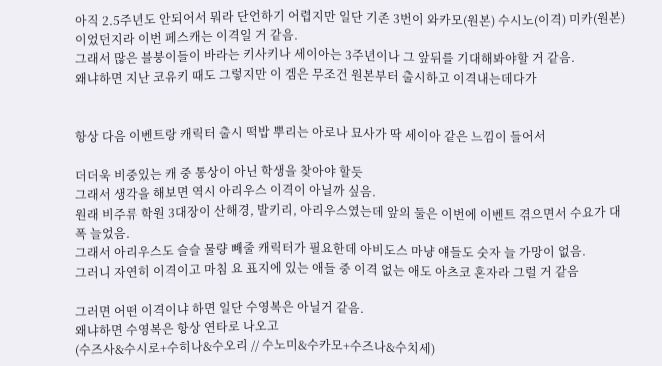아직 2.5주년도 안되어서 뭐라 단언하기 어렵지만 일단 기존 3번이 와카모(원본) 수시노(이격) 미카(원본)이었던지라 이번 페스캐는 이격일 거 같음.
그래서 많은 블붕이들이 바라는 키사키나 세이아는 3주년이나 그 앞뒤를 기대해봐야할 거 같음.
왜냐하면 지난 코유키 때도 그렇지만 이 겜은 무조건 원본부터 출시하고 이격내는데다가


항상 다음 이벤트랑 캐릭터 출시 떡밥 뿌리는 아로나 묘사가 딱 세이아 같은 느낌이 들어서

더더욱 비중있는 캐 중 통상이 아닌 학생을 찾아야 할듯
그래서 생각을 해보면 역시 아리우스 이격이 아닐까 싶음.
원래 비주류 학원 3대장이 산해경, 발키리, 아리우스였는데 앞의 둘은 이번에 이벤트 겪으면서 수요가 대폭 늘었음.
그래서 아리우스도 슬슬 물량 빼줄 캐릭터가 필요한데 아비도스 마냥 얘들도 숫자 늘 가망이 없음.
그러니 자연히 이격이고 마침 요 표지에 있는 애들 중 이격 없는 애도 아츠코 혼자라 그럴 거 같음

그러면 어떤 이격이냐 하면 일단 수영복은 아닐거 같음.
왜냐하면 수영복은 항상 연타로 나오고
(수즈사&수시로+수히나&수오리 // 수노미&수카모+수즈나&수치세)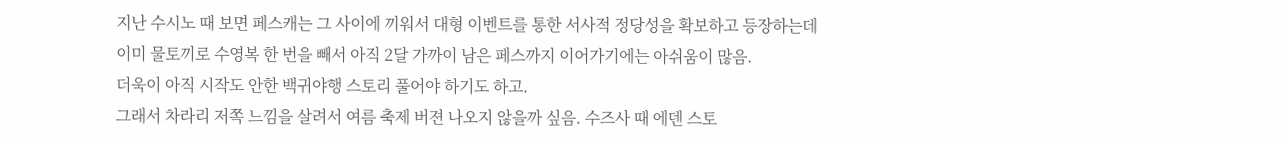지난 수시노 때 보면 페스캐는 그 사이에 끼워서 대형 이벤트를 통한 서사적 정당성을 확보하고 등장하는데
이미 물토끼로 수영복 한 번을 빼서 아직 2달 가까이 남은 페스까지 이어가기에는 아쉬움이 많음.
더욱이 아직 시작도 안한 백귀야행 스토리 풀어야 하기도 하고.
그래서 차라리 저쪽 느낌을 살려서 여름 축제 버젼 나오지 않을까 싶음. 수즈사 때 에덴 스토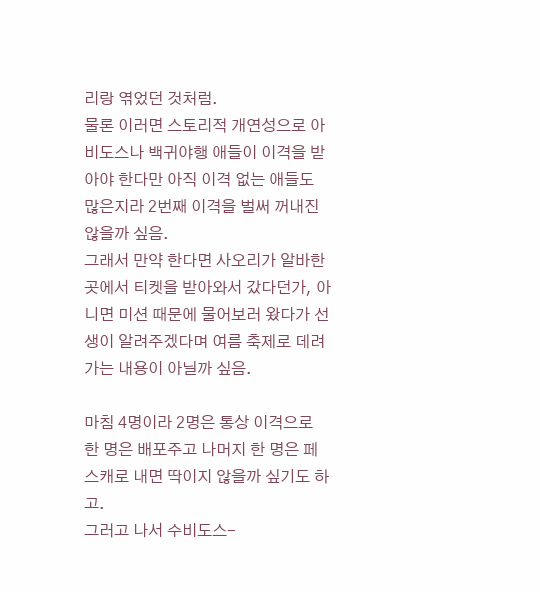리랑 엮었던 것처럼.
물론 이러면 스토리적 개연성으로 아비도스나 백귀야행 애들이 이격을 받아야 한다만 아직 이격 없는 애들도 많은지라 2번째 이격을 벌써 꺼내진 않을까 싶음.
그래서 만약 한다면 사오리가 알바한 곳에서 티켓을 받아와서 갔다던가, 아니면 미션 때문에 물어보러 왔다가 선생이 알려주겠다며 여름 축제로 데려가는 내용이 아닐까 싶음.

마침 4명이라 2명은 통상 이격으로 한 명은 배포주고 나머지 한 명은 페스캐로 내면 딱이지 않을까 싶기도 하고.
그러고 나서 수비도스-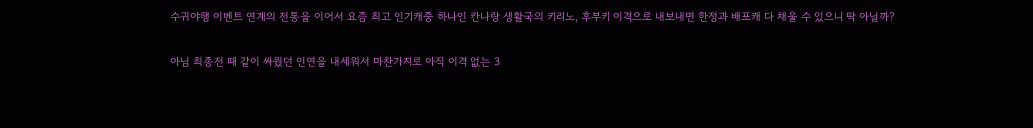수귀야행 이벤트 연계의 전통을 이어서 요즘 최고 인기캐중 하나인 칸나랑 생활국의 키리노, 후부키 이격으로 내보내면 한정과 배포캐 다 채울 수 있으니 딱 아닐까?

아님 최종전 때 같이 싸웠던 인연을 내세워서 마찬가지로 아직 이격 없는 3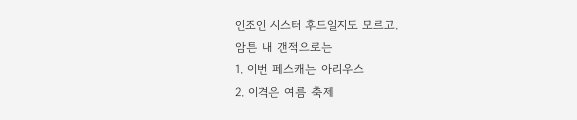인조인 시스터 후드일지도 모르고.
암튼 내 갠적으로는
1. 이번 페스캐는 아리우스
2. 이격은 여름 축제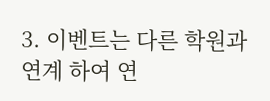3. 이벤트는 다른 학원과 연계 하여 연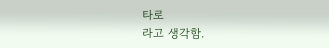타로
라고 생각함.